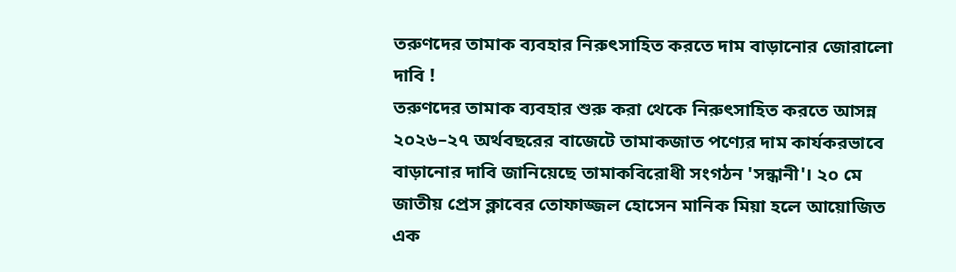তরুণদের তামাক ব্যবহার নিরুৎসাহিত করতে দাম বাড়ানোর জোরালো দাবি !
তরুণদের তামাক ব্যবহার শুরু করা থেকে নিরুৎসাহিত করতে আসন্ন ২০২৬–২৭ অর্থবছরের বাজেটে তামাকজাত পণ্যের দাম কার্যকরভাবে বাড়ানোর দাবি জানিয়েছে তামাকবিরোধী সংগঠন 'সন্ধানী'। ২০ মে জাতীয় প্রেস ক্লাবের তোফাজ্জল হোসেন মানিক মিয়া হলে আয়োজিত এক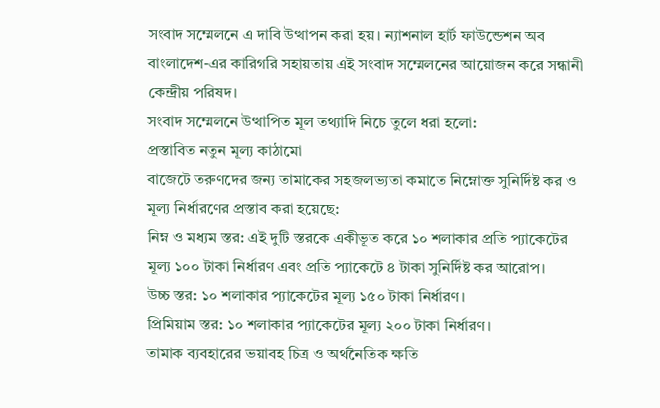সংবাদ সম্মেলনে এ দাবি উত্থাপন করা হয়। ন্যাশনাল হার্ট ফাউন্ডেশন অব বাংলাদেশ-এর কারিগরি সহায়তায় এই সংবাদ সম্মেলনের আয়োজন করে সন্ধানী কেন্দ্রীয় পরিষদ।
সংবাদ সম্মেলনে উত্থাপিত মূল তথ্যাদি নিচে তুলে ধরা হলো:
প্রস্তাবিত নতুন মূল্য কাঠামো
বাজেটে তরুণদের জন্য তামাকের সহজলভ্যতা কমাতে নিম্নোক্ত সুনির্দিষ্ট কর ও মূল্য নির্ধারণের প্রস্তাব করা হয়েছে:
নিম্ন ও মধ্যম স্তর: এই দুটি স্তরকে একীভূত করে ১০ শলাকার প্রতি প্যাকেটের মূল্য ১০০ টাকা নির্ধারণ এবং প্রতি প্যাকেটে ৪ টাকা সুনির্দিষ্ট কর আরোপ।
উচ্চ স্তর: ১০ শলাকার প্যাকেটের মূল্য ১৫০ টাকা নির্ধারণ।
প্রিমিয়াম স্তর: ১০ শলাকার প্যাকেটের মূল্য ২০০ টাকা নির্ধারণ।
তামাক ব্যবহারের ভয়াবহ চিত্র ও অর্থনৈতিক ক্ষতি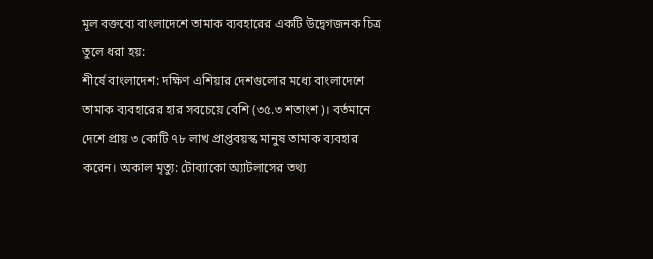মূল বক্তব্যে বাংলাদেশে তামাক ব্যবহারের একটি উদ্বেগজনক চিত্র তুলে ধরা হয়:
শীর্ষে বাংলাদেশ: দক্ষিণ এশিয়ার দেশগুলোর মধ্যে বাংলাদেশে তামাক ব্যবহারের হার সবচেয়ে বেশি (৩৫.৩ শতাংশ)। বর্তমানে দেশে প্রায় ৩ কোটি ৭৮ লাখ প্রাপ্তবয়স্ক মানুষ তামাক ব্যবহার করেন। অকাল মৃত্যু: টোব্যাকো অ্যাটলাসের তথ্য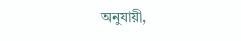অনুযায়ী,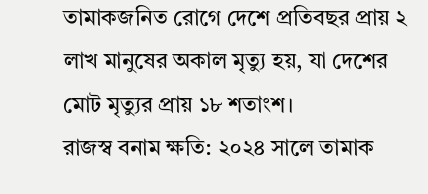তামাকজনিত রোগে দেশে প্রতিবছর প্রায় ২ লাখ মানুষের অকাল মৃত্যু হয়, যা দেশের মোট মৃত্যুর প্রায় ১৮ শতাংশ।
রাজস্ব বনাম ক্ষতি: ২০২৪ সালে তামাক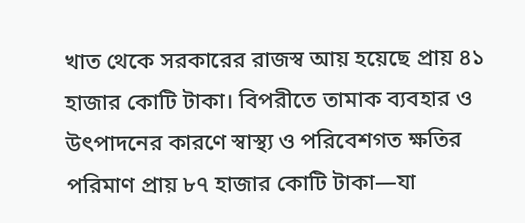খাত থেকে সরকারের রাজস্ব আয় হয়েছে প্রায় ৪১ হাজার কোটি টাকা। বিপরীতে তামাক ব্যবহার ও উৎপাদনের কারণে স্বাস্থ্য ও পরিবেশগত ক্ষতির পরিমাণ প্রায় ৮৭ হাজার কোটি টাকা—যা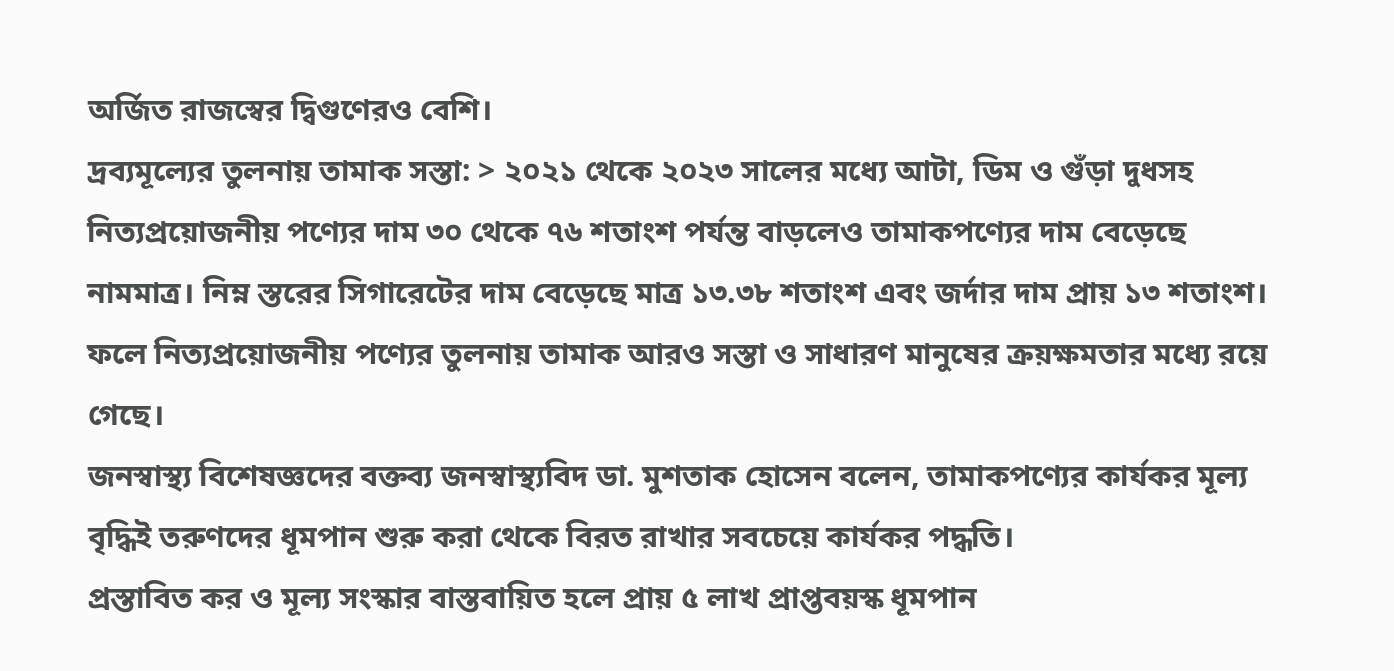অর্জিত রাজস্বের দ্বিগুণেরও বেশি।
দ্রব্যমূল্যের তুলনায় তামাক সস্তা: > ২০২১ থেকে ২০২৩ সালের মধ্যে আটা, ডিম ও গুঁড়া দুধসহ নিত্যপ্রয়োজনীয় পণ্যের দাম ৩০ থেকে ৭৬ শতাংশ পর্যন্ত বাড়লেও তামাকপণ্যের দাম বেড়েছে নামমাত্র। নিম্ন স্তরের সিগারেটের দাম বেড়েছে মাত্র ১৩.৩৮ শতাংশ এবং জর্দার দাম প্রায় ১৩ শতাংশ। ফলে নিত্যপ্রয়োজনীয় পণ্যের তুলনায় তামাক আরও সস্তা ও সাধারণ মানুষের ক্রয়ক্ষমতার মধ্যে রয়ে গেছে।
জনস্বাস্থ্য বিশেষজ্ঞদের বক্তব্য জনস্বাস্থ্যবিদ ডা. মুশতাক হোসেন বলেন, তামাকপণ্যের কার্যকর মূল্য বৃদ্ধিই তরুণদের ধূমপান শুরু করা থেকে বিরত রাখার সবচেয়ে কার্যকর পদ্ধতি।
প্রস্তাবিত কর ও মূল্য সংস্কার বাস্তবায়িত হলে প্রায় ৫ লাখ প্রাপ্তবয়স্ক ধূমপান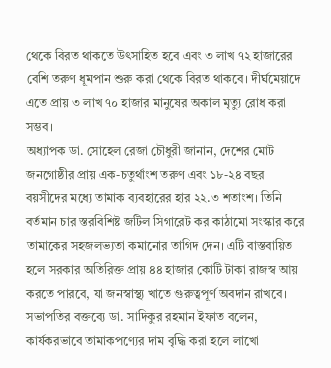থেকে বিরত থাকতে উৎসাহিত হবে এবং ৩ লাখ ৭২ হাজারের বেশি তরুণ ধূমপান শুরু করা থেকে বিরত থাকবে। দীর্ঘমেয়াদে এতে প্রায় ৩ লাখ ৭০ হাজার মানুষের অকাল মৃত্যু রোধ করা সম্ভব।
অধ্যাপক ডা. সোহেল রেজা চৌধুরী জানান, দেশের মোট জনগোষ্ঠীর প্রায় এক-চতুর্থাংশ তরুণ এবং ১৮-২৪ বছর বয়সীদের মধ্যে তামাক ব্যবহারের হার ২২.৩ শতাংশ। তিনি বর্তমান চার স্তরবিশিষ্ট জটিল সিগারেট কর কাঠামো সংস্কার করে তামাকের সহজলভ্যতা কমানোর তাগিদ দেন। এটি বাস্তবায়িত হলে সরকার অতিরিক্ত প্রায় ৪৪ হাজার কোটি টাকা রাজস্ব আয় করতে পারবে, যা জনস্বাস্থ্য খাতে গুরুত্বপূর্ণ অবদান রাখবে।
সভাপতির বক্তব্যে ডা. সাদিকুর রহমান ইফাত বলেন, কার্যকরভাবে তামাকপণ্যের দাম বৃদ্ধি করা হলে লাখো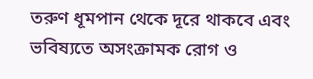তরুণ ধূমপান থেকে দূরে থাকবে এবং ভবিষ্যতে অসংক্রামক রোগ ও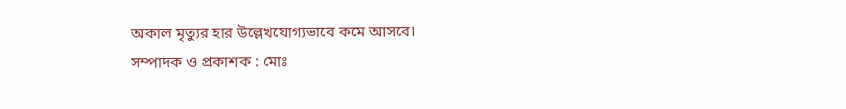অকাল মৃত্যুর হার উল্লেখযোগ্যভাবে কমে আসবে।
সম্পাদক ও প্রকাশক : মোঃ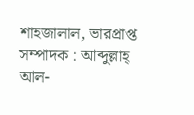শাহজালাল, ভারপ্রাপ্ত সম্পাদক : আব্দুল্লাহ্ আল-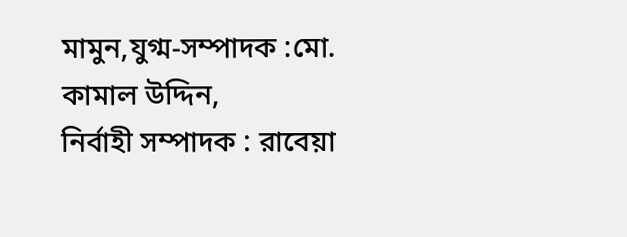মামুন,যুগ্ম-সম্পাদক :মো. কামাল উদ্দিন,
নির্বাহী সম্পাদক : রাবেয়া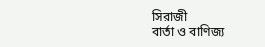সিরাজী
বার্তা ও বাণিজ্য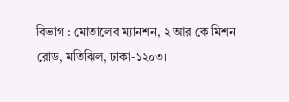বিভাগ : মোতালেব ম্যানশন, ২ আর কে মিশন রোড, মতিঝিল, ঢাকা-১২০৩।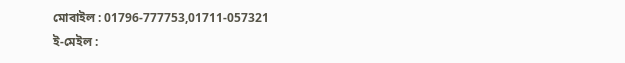মোবাইল : 01796-777753,01711-057321
ই-মেইল :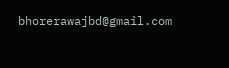bhorerawajbd@gmail.com